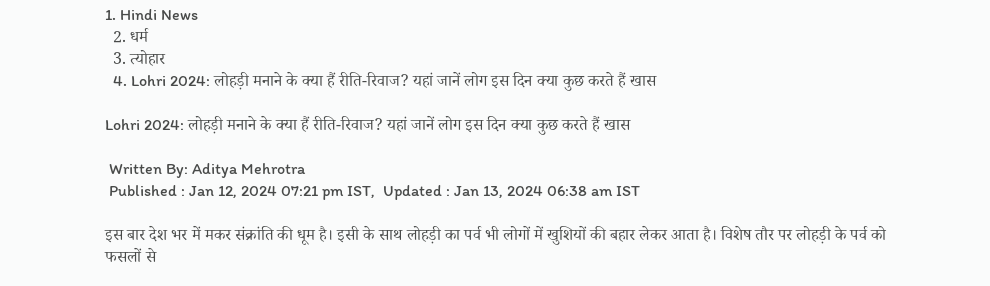1. Hindi News
  2. धर्म
  3. त्योहार
  4. Lohri 2024: लोहड़ी मनाने के क्या हैं रीति-रिवाज? यहां जानें लोग इस दिन क्या कुछ करते हैं खास

Lohri 2024: लोहड़ी मनाने के क्या हैं रीति-रिवाज? यहां जानें लोग इस दिन क्या कुछ करते हैं खास

 Written By: Aditya Mehrotra
 Published : Jan 12, 2024 07:21 pm IST,  Updated : Jan 13, 2024 06:38 am IST

इस बार देश भर में मकर संक्रांति की धूम है। इसी के साथ लोहड़ी का पर्व भी लोगों में खुशियों की बहार लेकर आता है। विशेष तौर पर लोहड़ी के पर्व को फसलों से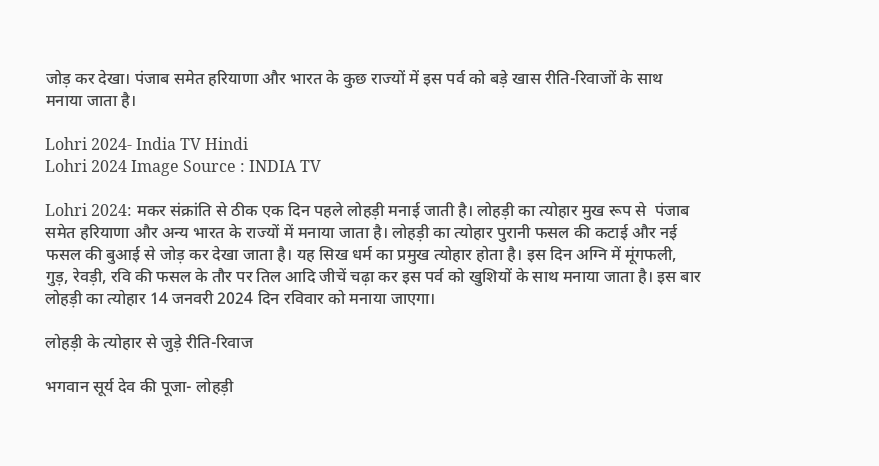जोड़ कर देखा। पंजाब समेत हरियाणा और भारत के कुछ राज्यों में इस पर्व को बड़े खास रीति-रिवाजों के साथ मनाया जाता है।

Lohri 2024- India TV Hindi
Lohri 2024 Image Source : INDIA TV

Lohri 2024: मकर संक्रांति से ठीक एक दिन पहले लोहड़ी मनाई जाती है। लोहड़ी का त्योहार मुख रूप से  पंजाब समेत हरियाणा और अन्य भारत के राज्यों में मनाया जाता है। लोहड़ी का त्योहार पुरानी फसल की कटाई और नई फसल की बुआई से जोड़ कर देखा जाता है। यह सिख धर्म का प्रमुख त्योहार होता है। इस दिन अग्नि में मूंगफली, गुड़, रेवड़ी, रवि की फसल के तौर पर तिल आदि जीचें चढ़ा कर इस पर्व को खुशियों के साथ मनाया जाता है। इस बार लोहड़ी का त्योहार 14 जनवरी 2024 दिन रविवार को मनाया जाएगा।

लोहड़ी के त्योहार से जुड़े रीति-रिवाज

भगवान सूर्य देव की पूजा- लोहड़ी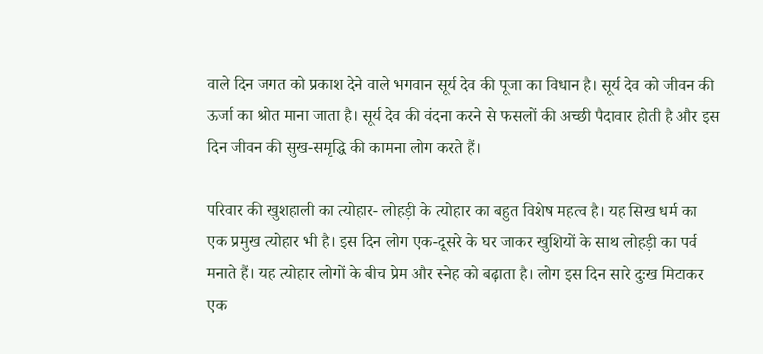वाले दिन जगत को प्रकाश देने वाले भगवान सूर्य देव की पूजा का विधान है। सूर्य देव को जीवन की ऊर्जा का श्रोत माना जाता है। सूर्य देव की वंदना करने से फसलों की अच्छी पैदावार होती है और इस दिन जीवन की सुख-समृद्धि की कामना लोग करते हैं।

परिवार की खुशहाली का त्योहार- लोहड़ी के त्योहार का बहुत विशेष महत्व है। यह सिख धर्म का एक प्रमुख त्योहार भी है। इस दिन लोग एक-दूसरे के घर जाकर खुशियों के साथ लोहड़ी का पर्व मनाते हैं। यह त्योहार लोगों के बीच प्रेम और स्नेह को बढ़ाता है। लोग इस दिन सारे दुःख मिटाकर एक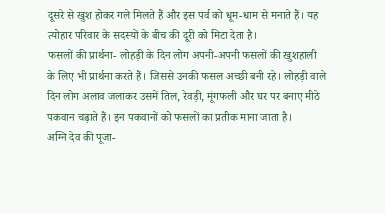दूसरे से खुश होकर गले मिलते हैं और इस पर्व को धूम-धाम से मनाते हैं। यह त्योहार परिवार के सदस्यों के बीच की दूरी को मिटा देता है।
फसलों की प्रार्थना- लोहड़ी के दिन लोग अपनी-अपनी फसलों की खुशहाली के लिए भी प्रार्थना करते हैं। जिससे उनकी फसल अच्छी बनी रहे। लोहड़ी वाले दिन लोग अलाव जलाकर उसमें तिल, रेवड़ी, मूंगफली और घर पर बनाए मीठे पकवान चढ़ाते हैं। इन पकवानों को फसलों का प्रतीक माना जाता है।
अग्नि देव की पूजा-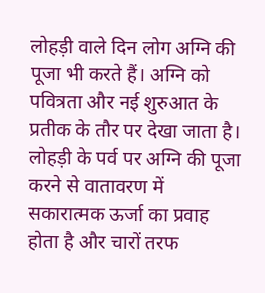लोहड़ी वाले दिन लोग अग्नि की पूजा भी करते हैं। अग्नि को पवित्रता और नई शुरुआत के प्रतीक के तौर पर देखा जाता है। लोहड़ी के पर्व पर अग्नि की पूजा करने से वातावरण में सकारात्मक ऊर्जा का प्रवाह होता है और चारों तरफ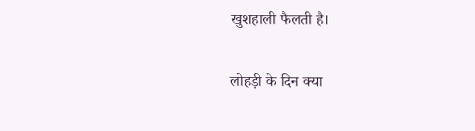खुशहाली फैलती है।

लोहड़ी के दिन क्या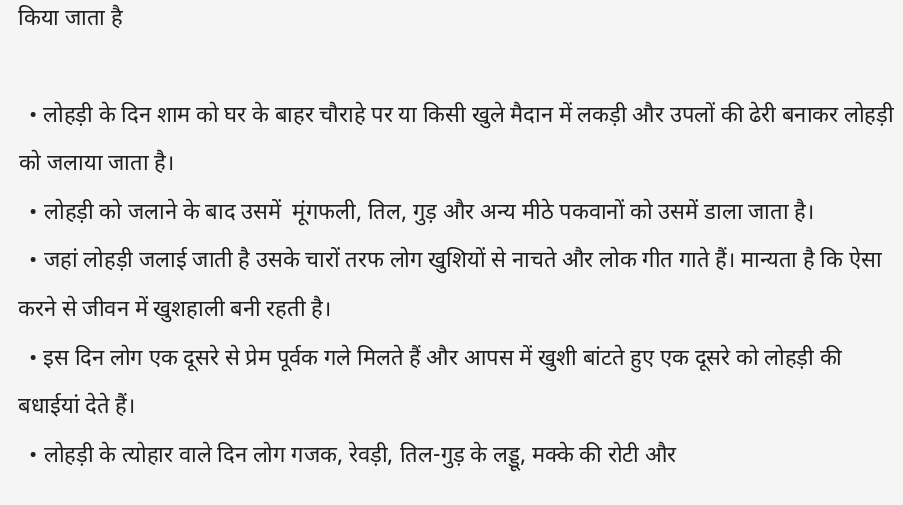किया जाता है

  • लोहड़ी के दिन शाम को घर के बाहर चौराहे पर या किसी खुले मैदान में लकड़ी और उपलों की ढेरी बनाकर लोहड़ी को जलाया जाता है।
  • लोहड़ी को जलाने के बाद उसमें  मूंगफली, तिल, गुड़ और अन्य मीठे पकवानों को उसमें डाला जाता है।
  • जहां लोहड़ी जलाई जाती है उसके चारों तरफ लोग खुशियों से नाचते और लोक गीत गाते हैं। मान्यता है कि ऐसा करने से जीवन में खुशहाली बनी रहती है।
  • इस दिन लोग एक दूसरे से प्रेम पूर्वक गले मिलते हैं और आपस में खुशी बांटते हुए एक दूसरे को लोहड़ी की बधाईयां देते हैं।
  • लोहड़ी के त्योहार वाले दिन लोग गजक, रेवड़ी, तिल-गुड़ के लड्डू, मक्के की रोटी और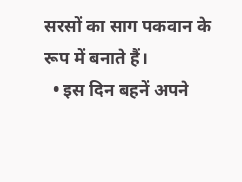सरसों का साग पकवान के रूप में बनाते हैं।
  • इस दिन बहनें अपने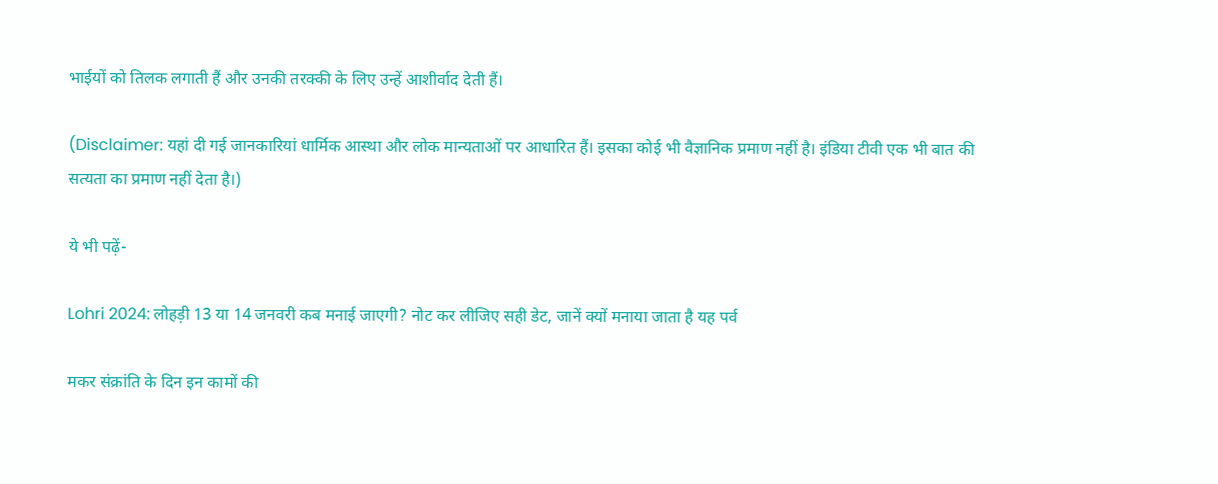भाईयों को तिलक लगाती हैं और उनकी तरक्की के लिए उन्हें आशीर्वाद देती हैं।

(Disclaimer: यहां दी गई जानकारियां धार्मिक आस्था और लोक मान्यताओं पर आधारित हैं। इसका कोई भी वैज्ञानिक प्रमाण नहीं है। इंडिया टीवी एक भी बात की सत्यता का प्रमाण नहीं देता है।)

ये भी पढ़ें-

Lohri 2024: लोहड़ी 13 या 14 जनवरी कब मनाई जाएगी? नोट कर लीजिए सही डेट, जानें क्यों मनाया जाता है यह पर्व

मकर संक्रांति के दिन इन कामों की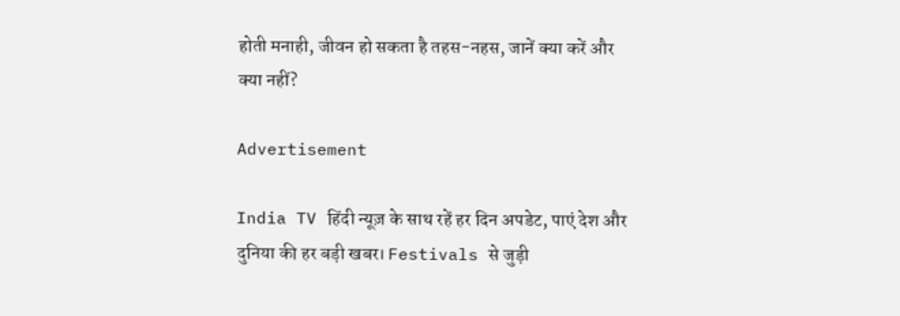होती मनाही, जीवन हो सकता है तहस-नहस, जानें क्या करें और क्या नहीं?

Advertisement

India TV हिंदी न्यूज़ के साथ रहें हर दिन अपडेट, पाएं देश और दुनिया की हर बड़ी खबर। Festivals से जुड़ी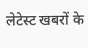लेटेस्ट खबरों के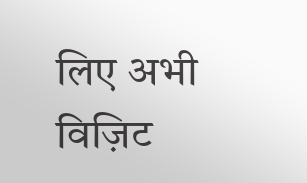लिए अभी विज़िट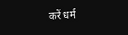करें धर्म